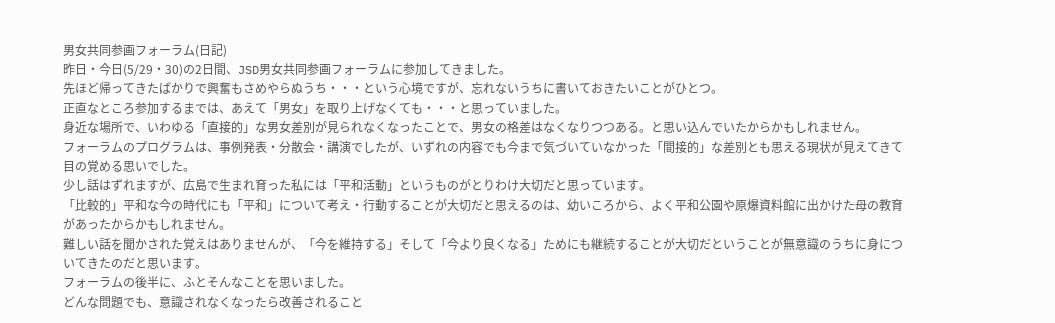男女共同参画フォーラム(日記)
昨日・今日(5/29・30)の2日間、JSD男女共同参画フォーラムに参加してきました。
先ほど帰ってきたばかりで興奮もさめやらぬうち・・・という心境ですが、忘れないうちに書いておきたいことがひとつ。
正直なところ参加するまでは、あえて「男女」を取り上げなくても・・・と思っていました。
身近な場所で、いわゆる「直接的」な男女差別が見られなくなったことで、男女の格差はなくなりつつある。と思い込んでいたからかもしれません。
フォーラムのプログラムは、事例発表・分散会・講演でしたが、いずれの内容でも今まで気づいていなかった「間接的」な差別とも思える現状が見えてきて目の覚める思いでした。
少し話はずれますが、広島で生まれ育った私には「平和活動」というものがとりわけ大切だと思っています。
「比較的」平和な今の時代にも「平和」について考え・行動することが大切だと思えるのは、幼いころから、よく平和公園や原爆資料館に出かけた母の教育があったからかもしれません。
難しい話を聞かされた覚えはありませんが、「今を維持する」そして「今より良くなる」ためにも継続することが大切だということが無意識のうちに身についてきたのだと思います。
フォーラムの後半に、ふとそんなことを思いました。
どんな問題でも、意識されなくなったら改善されること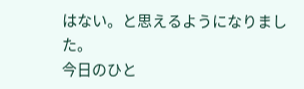はない。と思えるようになりました。
今日のひと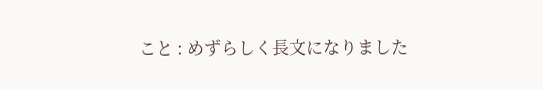こと : めずらしく長文になりました